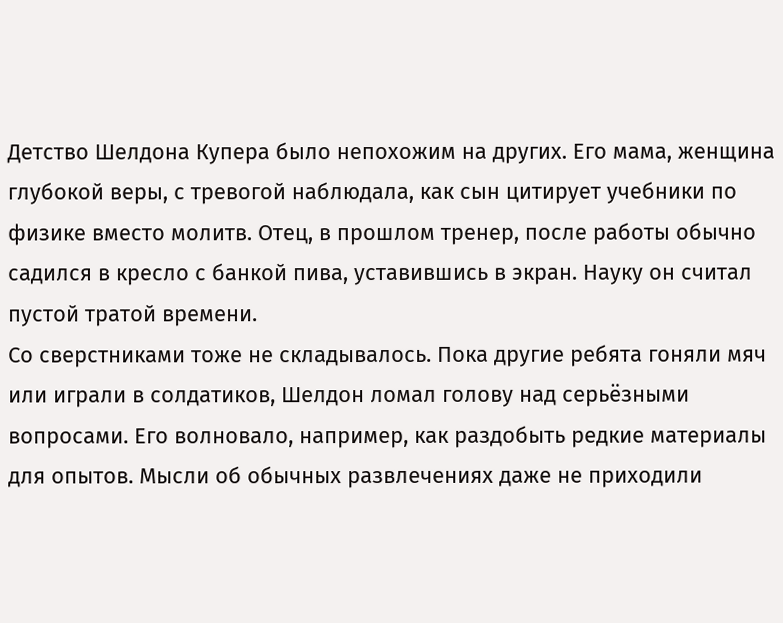Детство Шелдона Купера было непохожим на других. Его мама, женщина глубокой веры, с тревогой наблюдала, как сын цитирует учебники по физике вместо молитв. Отец, в прошлом тренер, после работы обычно садился в кресло с банкой пива, уставившись в экран. Науку он считал пустой тратой времени.
Со сверстниками тоже не складывалось. Пока другие ребята гоняли мяч или играли в солдатиков, Шелдон ломал голову над серьёзными вопросами. Его волновало, например, как раздобыть редкие материалы для опытов. Мысли об обычных развлечениях даже не приходили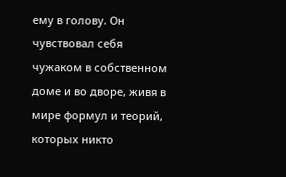ему в голову. Он чувствовал себя чужаком в собственном доме и во дворе, живя в мире формул и теорий, которых никто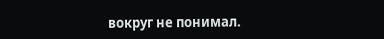вокруг не понимал.